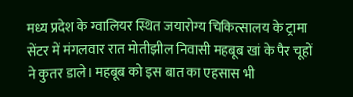मध्य प्रदेश के ग्वालियर स्थित जयारोग्य चिकित्सालय के ट्रामा सेंटर में मंगलवार रात मोतीझील निवासी महबूब खां के पैर चूहों ने कुतर डाले। महबूब को इस बात का एहसास भी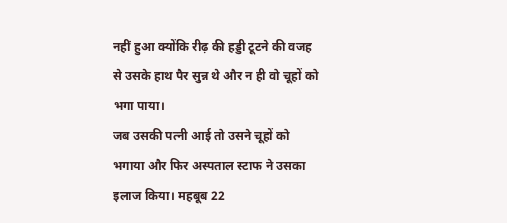नहीं हुआ क्योंकि रीढ़ की हड्डी टूटने की वजह से उसके हाथ पैर सुन्न थे और न ही वो चूहों को भगा पाया।
जब उसकी पत्नी आई तो उसने चूहों को भगाया और फिर अस्पताल स्टाफ ने उसका इलाज किया। महबूब 22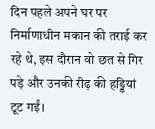दिन पहले अपने घर पर निर्माणाधीन मकान की तराई कर रहे थे, इस दौरान वो छत से गिर पड़े और उनकी रीढ़ की हड्डियां टूट गईं।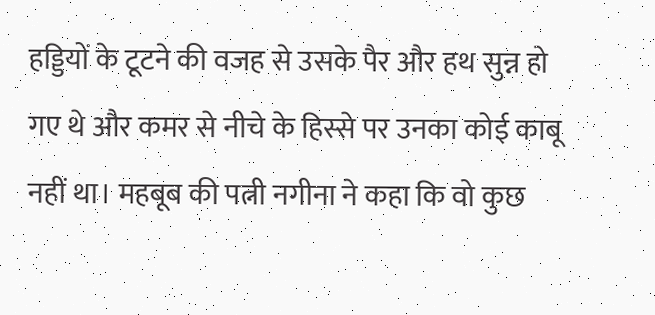हड्डियों के टूटने की वजह से उसके पैर और हथ सुन्न हो गए थे और कमर से नीचे के हिस्से पर उनका कोई काबू नहीं था। महबूब की पत्नी नगीना ने कहा कि वो कुछ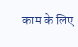काम के लिए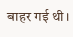बाहर गई थी।